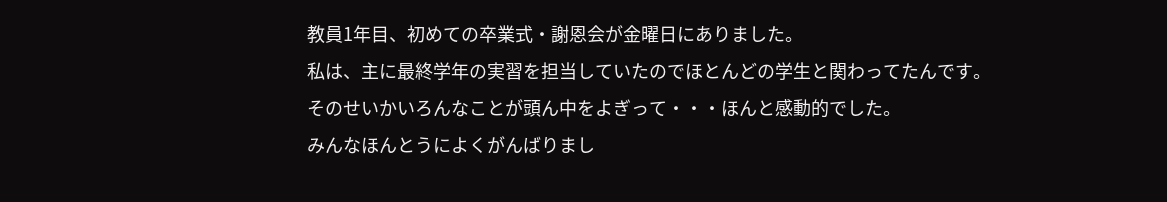教員1年目、初めての卒業式・謝恩会が金曜日にありました。
私は、主に最終学年の実習を担当していたのでほとんどの学生と関わってたんです。
そのせいかいろんなことが頭ん中をよぎって・・・ほんと感動的でした。
みんなほんとうによくがんばりまし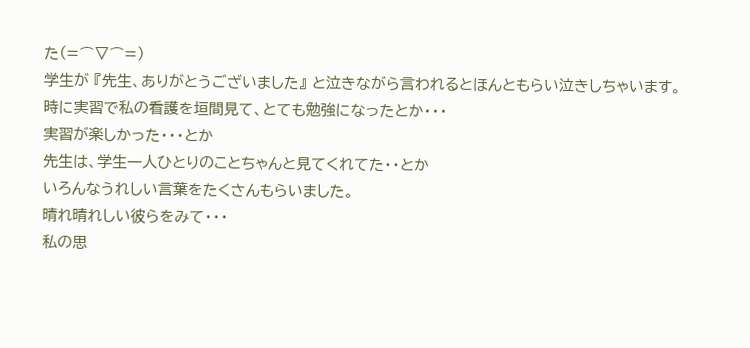た(=⌒▽⌒=)
学生が 『先生、ありがとうございました』 と泣きながら言われるとほんともらい泣きしちゃいます。
時に実習で私の看護を垣間見て、とても勉強になったとか・・・
実習が楽しかった・・・とか
先生は、学生一人ひとりのことちゃんと見てくれてた・・とか
いろんなうれしい言葉をたくさんもらいました。
晴れ晴れしい彼らをみて・・・
私の思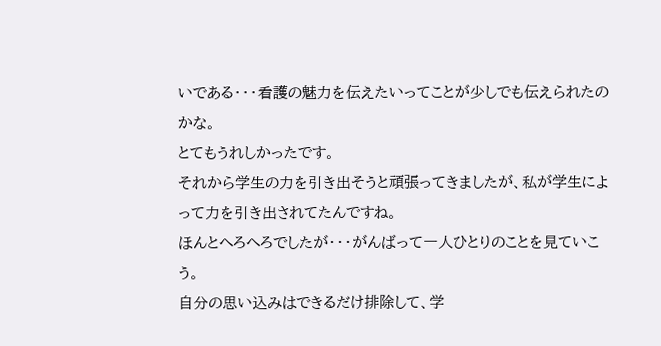いである・・・看護の魅力を伝えたいってことが少しでも伝えられたのかな。
とてもうれしかったです。
それから学生の力を引き出そうと頑張ってきましたが、私が学生によって力を引き出されてたんですね。
ほんとへろへろでしたが・・・がんばって一人ひとりのことを見ていこう。
自分の思い込みはできるだけ排除して、学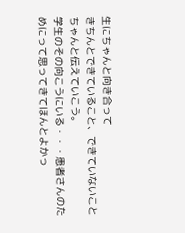生にちゃんと向き合って
きちんとできていること、できていないこと
ちゃんと伝えていこう。
学生のその向こうにいる・・・患者さんのためにって思ってきてほんとよかっ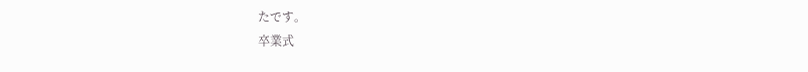たです。
卒業式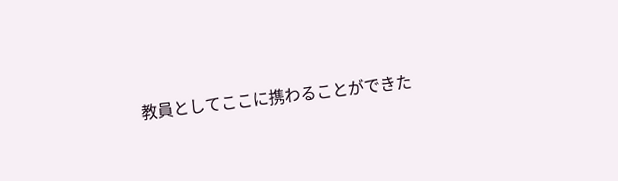教員としてここに携わることができた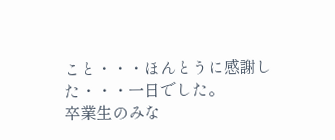こと・・・ほんとうに感謝した・・・一日でした。
卒業生のみな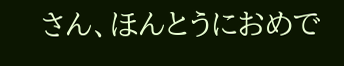さん、ほんとうにおめで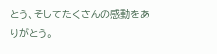とう、そしてたくさんの感動をありがとう。